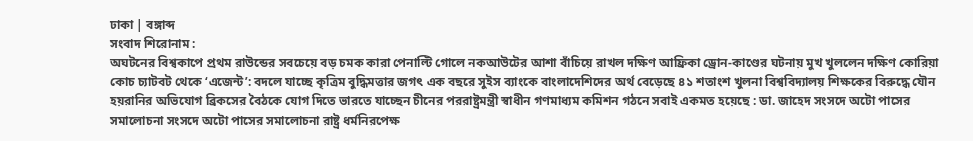ঢাকা | বঙ্গাব্দ
সংবাদ শিরোনাম :
অঘটনের বিশ্বকাপে প্রথম রাউন্ডের সবচেয়ে বড় চমক কারা পেনাল্টি গোলে নকআউটের আশা বাঁচিয়ে রাখল দক্ষিণ আফ্রিকা ড্রোন-কাণ্ডের ঘটনায় মুখ খুললেন দক্ষিণ কোরিয়া কোচ চ্যাটবট থেকে ‘এজেন্ট’: বদলে যাচ্ছে কৃত্রিম বুদ্ধিমত্তার জগৎ এক বছরে সুইস ব্যাংকে বাংলাদেশিদের অর্থ বেড়েছে ৪১ শতাংশ খুলনা বিশ্ববিদ্যালয় শিক্ষকের বিরুদ্ধে যৌন হয়রানির অভিযোগ ব্রিকসের বৈঠকে যোগ দিতে ভারতে যাচ্ছেন চীনের পররাষ্ট্রমন্ত্রী স্বাধীন গণমাধ্যম কমিশন গঠনে সবাই একমত হয়েছে : ডা. জাহেদ সংসদে অটো পাসের সমালোচনা সংসদে অটো পাসের সমালোচনা রাষ্ট্র ধর্মনিরপেক্ষ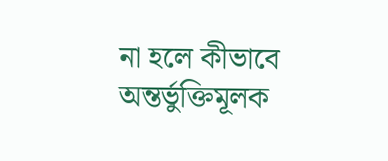না হলে কীভাবে অন্তর্ভুক্তিমূলক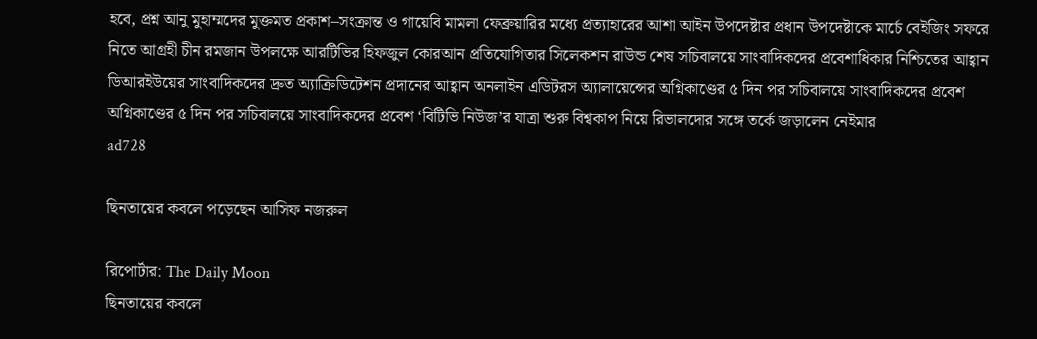হবে, প্রশ্ন আনু মুহাম্মদের মুক্তমত প্রকাশ–সংক্রান্ত ও গায়েবি মামলা ফেব্রুয়ারির মধ্যে প্রত্যাহারের আশা আইন উপদেষ্টার প্রধান উপদেষ্টাকে মার্চে বেইজিং সফরে নিতে আগ্রহী চীন রমজান উপলক্ষে আরটিভির হিফজুল কোরআন প্রতিযোগিতার সিলেকশন রাউন্ড শেষ সচিবালয়ে সাংবাদিকদের প্রবেশাধিকার নিশ্চিতের আহ্বান ডিআরইউয়ের সাংবাদিকদের দ্রুত অ্যাক্রিডিটেশন প্রদানের আহ্বান অনলাইন এডিটরস অ্যালায়েন্সের অগ্নিকাণ্ডের ৫ দিন পর সচিবালয়ে সাংবাদিকদের প্রবেশ অগ্নিকাণ্ডের ৫ দিন পর সচিবালয়ে সাংবাদিকদের প্রবেশ ‘বিটিভি নিউজ’র যাত্রা শুরু বিশ্বকাপ নিয়ে রিভালদোর সঙ্গে তর্কে জড়ালেন নেইমার
ad728

ছিনতায়ের কবলে পড়েছেন আসিফ নজরুল

রিপোর্টার: The Daily Moon
ছিনতায়ের কবলে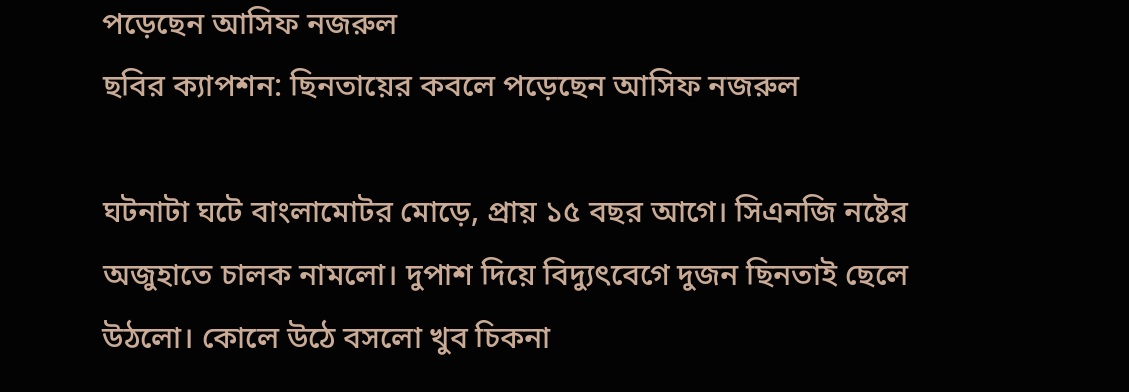পড়েছেন আসিফ নজরুল
ছবির ক্যাপশন: ছিনতায়ের কবলে পড়েছেন আসিফ নজরুল

ঘটনাটা ঘটে বাংলামোটর মোড়ে, প্রায় ১৫ বছর আগে। সিএনজি নষ্টের অজুহাতে চালক নামলো। দুপাশ দিয়ে বিদ্যুৎবেগে দুজন ছিনতাই ছেলে উঠলো। কোলে উঠে বসলো খুব চিকনা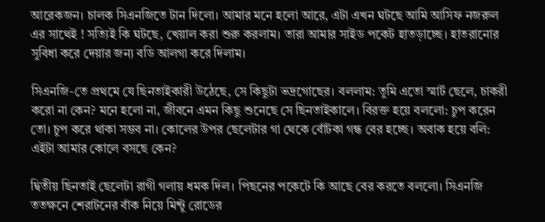আরেকজন। চালক সিএনজিতে টান দিলো। আমার মনে হলো আরে, এটা এখন ঘটছে আমি আসিফ নজরুল এর সাথেই ! সত্যিই কি ঘটছে, খেয়াল করা শুরু করলাম। তারা আমার সাইড পকেট হাতড়াচ্ছে। হাতরানোর সুবিধা করে দেয়ার জন্য বডি আলগা করে দিলাম।

সিএনজি-তে প্রথমে যে ছিনতাইকারী উঠেছে, সে কিছুটা ভদ্রগোছের। বললাম: তুমি এতো স্মার্ট ছেলে, চাকরী করো না কেন? মনে হলো না, জীবনে এমন কিছু শুনেছে সে ছিনতাইকালে। বিরক্ত হয়ে বললো: চুপ করেন তো। চুপ করে থাকা সম্ভব না। কোলের উপর ছেলেটার গা থেকে বোঁটকা গন্ধ বের হচ্ছে। অবাক হয়ে বলি: এইটা আমার কোলে বসছে কেন?

দ্বিতীয় ছিনতাই ছেলেটা রাগী গলায় ধমক দিল। পিছনের পকেটে কি আছে বের করতে বললো। সিএনজি ততক্ষনে শেরাটনের বাঁক নিয়ে মিন্টু রোডের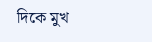দিকে মুখ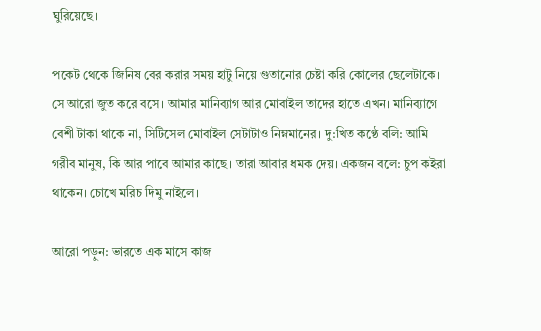ঘুরিয়েছে।

পকেট থেকে জিনিষ বের করার সময় হাটু নিয়ে গুতানোর চেষ্টা করি কোলের ছেলেটাকে। সে আরো জুত করে বসে। আমার মানিব্যাগ আর মোবাইল তাদের হাতে এখন। মানিব্যাগে বেশী টাকা থাকে না, সিটিসেল মোবাইল সেটাটাও নিম্নমানের। দু:খিত কণ্ঠে বলি: আমি গরীব মানুষ, কি আর পাবে আমার কাছে। তারা আবার ধমক দেয়। একজন বলে: চুপ কইরা থাকেন। চোখে মরিচ দিমু নাইলে।

আরো পড়ুন: ভারতে এক মাসে কাজ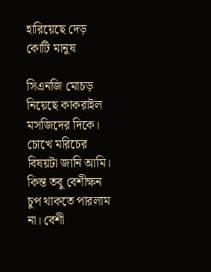হারিয়েছে দেড় কোটি মানুষ

সিএনজি মোচড় নিয়েছে কাকরাইল মসজিদের দিকে। চোখে মরিচের বিষয়টা জানি আমি। কিন্ত তবু বেশীক্ষন চুপ থাকতে পারলাম না। বেশী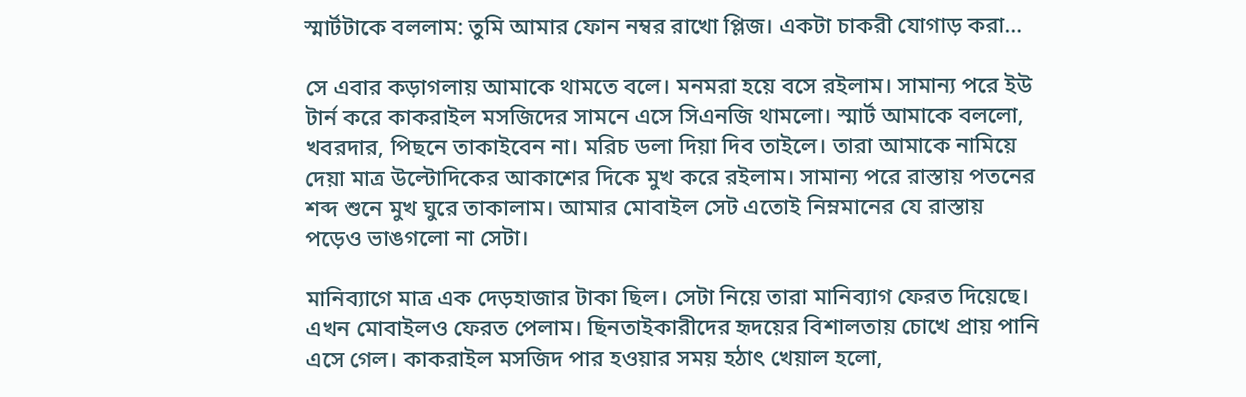স্মার্টটাকে বললাম: তুমি আমার ফোন নম্বর রাখো প্লিজ। একটা চাকরী যোগাড় করা…

সে এবার কড়াগলায় আমাকে থামতে বলে। মনমরা হয়ে বসে রইলাম। সামান্য পরে ইউ টার্ন করে কাকরাইল মসজিদের সামনে এসে সিএনজি থামলো। স্মার্ট আমাকে বললো, খবরদার, পিছনে তাকাইবেন না। মরিচ ডলা দিয়া দিব তাইলে। তারা আমাকে নামিয়ে দেয়া মাত্র উল্টোদিকের আকাশের দিকে মুখ করে রইলাম। সামান্য পরে রাস্তায় পতনের শব্দ শুনে মুখ ঘুরে তাকালাম। আমার মোবাইল সেট এতোই নিম্নমানের যে রাস্তায় পড়েও ভাঙগলো না সেটা।

মানিব্যাগে মাত্র এক দেড়হাজার টাকা ছিল। সেটা নিয়ে তারা মানিব্যাগ ফেরত দিয়েছে। এখন মোবাইলও ফেরত পেলাম। ছিনতাইকারীদের হৃদয়ের বিশালতায় চোখে প্রায় পানি এসে গেল। কাকরাইল মসজিদ পার হওয়ার সময় হঠাৎ খেয়াল হলো,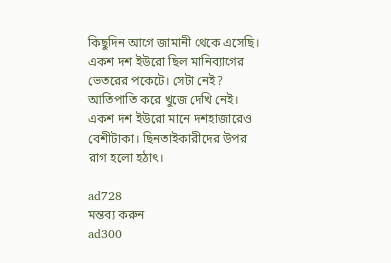কিছুদিন আগে জামানী থেকে এসেছি। একশ দশ ইউরো ছিল মানিব্যাগের ভেতরের পকেটে। সেটা নেই? আতিপাতি করে খুজে দেখি নেই। একশ দশ ইউরো মানে দশহাজারেও বেশীটাকা। ছিনতাইকারীদের উপর রাগ হলো হঠাৎ।

ad728
মন্তব্য করুন
ad300